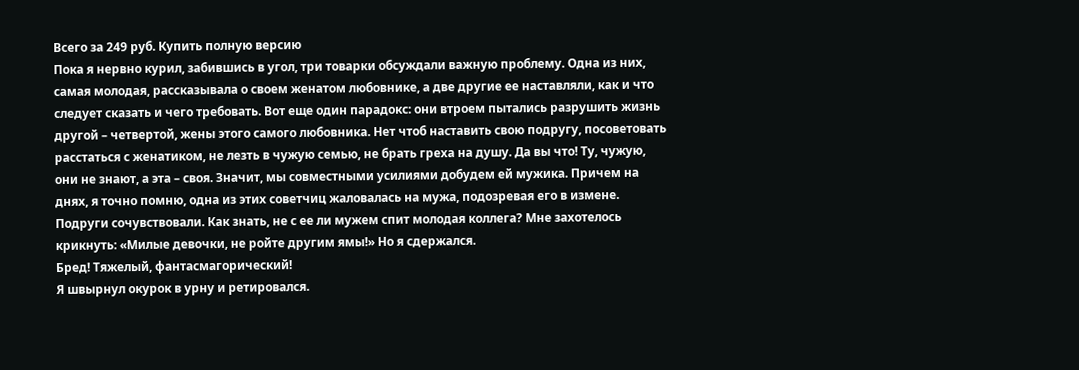Всего за 249 руб. Купить полную версию
Пока я нервно курил, забившись в угол, три товарки обсуждали важную проблему. Одна из них, самая молодая, рассказывала о своем женатом любовнике, а две другие ее наставляли, как и что следует сказать и чего требовать. Вот еще один парадокс: они втроем пытались разрушить жизнь другой – четвертой, жены этого самого любовника. Нет чтоб наставить свою подругу, посоветовать расстаться с женатиком, не лезть в чужую семью, не брать греха на душу. Да вы что! Ту, чужую, они не знают, а эта – своя. Значит, мы совместными усилиями добудем ей мужика. Причем на днях, я точно помню, одна из этих советчиц жаловалась на мужа, подозревая его в измене. Подруги сочувствовали. Как знать, не с ее ли мужем спит молодая коллега? Мне захотелось крикнуть: «Милые девочки, не ройте другим ямы!» Но я сдержался.
Бред! Тяжелый, фантасмагорический!
Я швырнул окурок в урну и ретировался.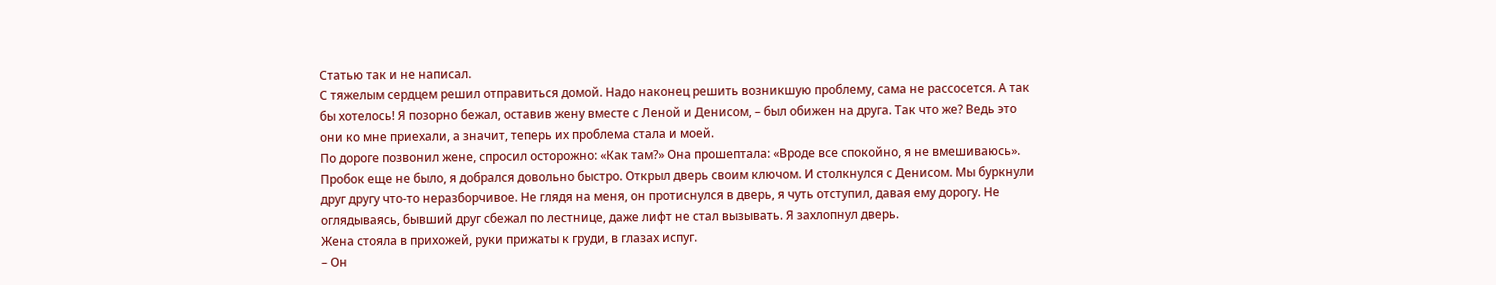Статью так и не написал.
С тяжелым сердцем решил отправиться домой. Надо наконец решить возникшую проблему, сама не рассосется. А так бы хотелось! Я позорно бежал, оставив жену вместе с Леной и Денисом, – был обижен на друга. Так что же? Ведь это они ко мне приехали, а значит, теперь их проблема стала и моей.
По дороге позвонил жене, спросил осторожно: «Как там?» Она прошептала: «Вроде все спокойно, я не вмешиваюсь».
Пробок еще не было, я добрался довольно быстро. Открыл дверь своим ключом. И столкнулся с Денисом. Мы буркнули друг другу что-то неразборчивое. Не глядя на меня, он протиснулся в дверь, я чуть отступил, давая ему дорогу. Не оглядываясь, бывший друг сбежал по лестнице, даже лифт не стал вызывать. Я захлопнул дверь.
Жена стояла в прихожей, руки прижаты к груди, в глазах испуг.
– Он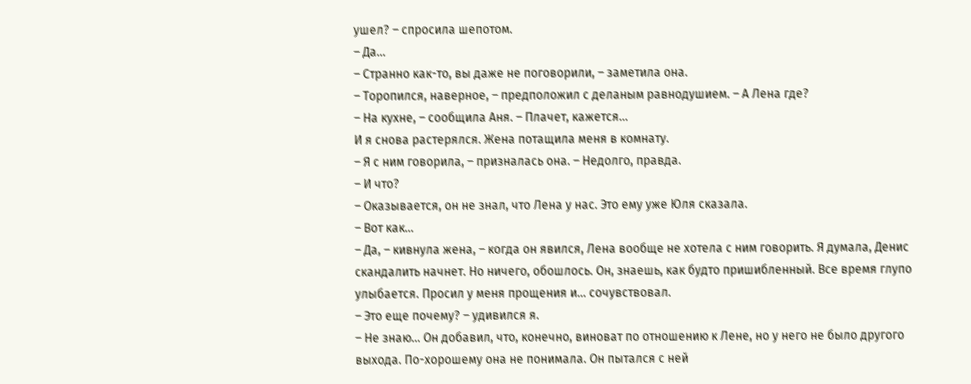ушел? – спросила шепотом.
– Да…
– Странно как-то, вы даже не поговорили, – заметила она.
– Торопился, наверное, – предположил с деланым равнодушием. – А Лена где?
– На кухне, – сообщила Аня. – Плачет, кажется…
И я снова растерялся. Жена потащила меня в комнату.
– Я с ним говорила, – призналась она. – Недолго, правда.
– И что?
– Оказывается, он не знал, что Лена у нас. Это ему уже Юля сказала.
– Вот как…
– Да, – кивнула жена, – когда он явился, Лена вообще не хотела с ним говорить. Я думала, Денис скандалить начнет. Но ничего, обошлось. Он, знаешь, как будто пришибленный. Все время глупо улыбается. Просил у меня прощения и… сочувствовал.
– Это еще почему? – удивился я.
– Не знаю… Он добавил, что, конечно, виноват по отношению к Лене, но у него не было другого выхода. По-хорошему она не понимала. Он пытался с ней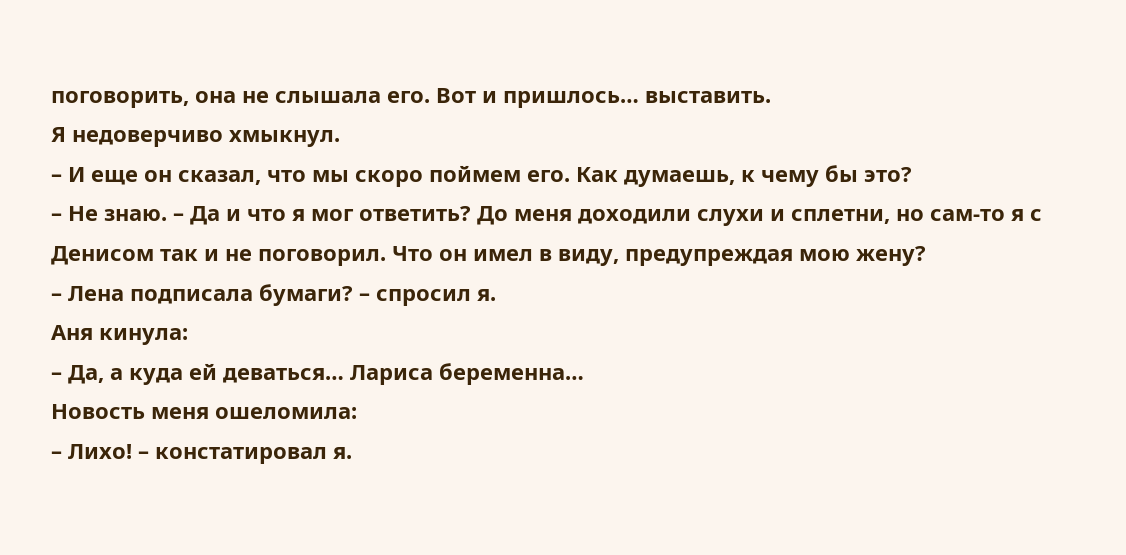поговорить, она не слышала его. Вот и пришлось… выставить.
Я недоверчиво хмыкнул.
– И еще он сказал, что мы скоро поймем его. Как думаешь, к чему бы это?
– Не знаю. – Да и что я мог ответить? До меня доходили слухи и сплетни, но сам-то я с Денисом так и не поговорил. Что он имел в виду, предупреждая мою жену?
– Лена подписала бумаги? – спросил я.
Аня кинула:
– Да, а куда ей деваться… Лариса беременна…
Новость меня ошеломила:
– Лихо! – констатировал я.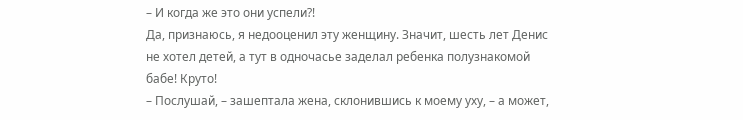– И когда же это они успели?!
Да, признаюсь, я недооценил эту женщину. Значит, шесть лет Денис не хотел детей, а тут в одночасье заделал ребенка полузнакомой бабе! Круто!
– Послушай, – зашептала жена, склонившись к моему уху, – а может,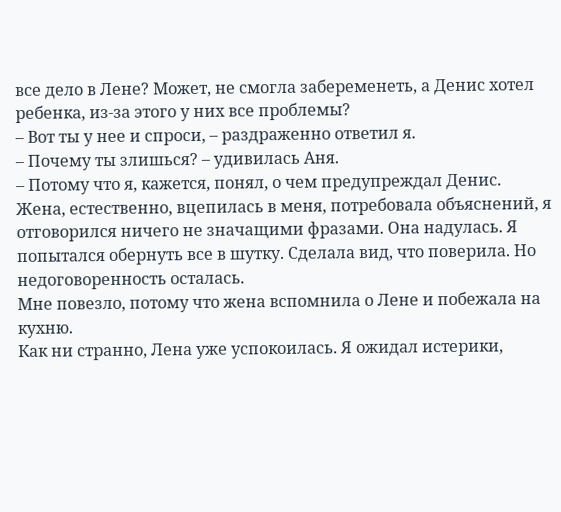все дело в Лене? Может, не смогла забеременеть, а Денис хотел ребенка, из-за этого у них все проблемы?
– Вот ты у нее и спроси, – раздраженно ответил я.
– Почему ты злишься? – удивилась Аня.
– Потому что я, кажется, понял, о чем предупреждал Денис.
Жена, естественно, вцепилась в меня, потребовала объяснений, я отговорился ничего не значащими фразами. Она надулась. Я попытался обернуть все в шутку. Сделала вид, что поверила. Но недоговоренность осталась.
Мне повезло, потому что жена вспомнила о Лене и побежала на кухню.
Как ни странно, Лена уже успокоилась. Я ожидал истерики,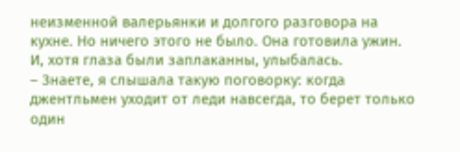неизменной валерьянки и долгого разговора на кухне. Но ничего этого не было. Она готовила ужин. И, хотя глаза были заплаканны, улыбалась.
– Знаете, я слышала такую поговорку: когда джентльмен уходит от леди навсегда, то берет только один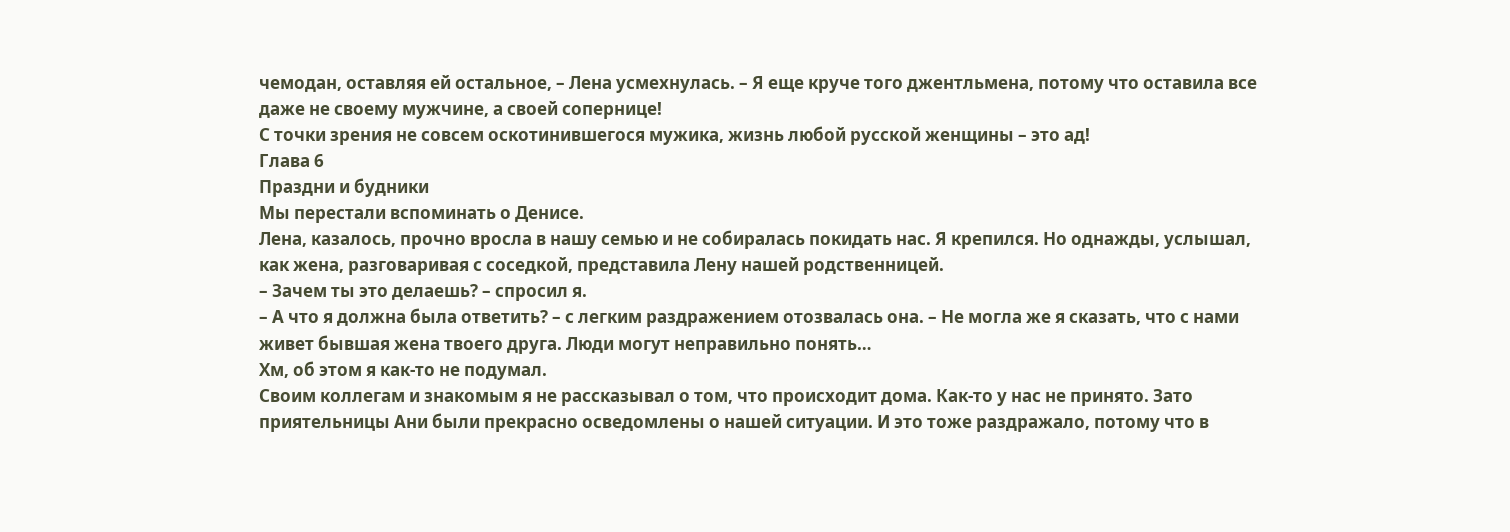чемодан, оставляя ей остальное, – Лена усмехнулась. – Я еще круче того джентльмена, потому что оставила все даже не своему мужчине, а своей сопернице!
С точки зрения не совсем оскотинившегося мужика, жизнь любой русской женщины – это ад!
Глава 6
Праздни и будники
Мы перестали вспоминать о Денисе.
Лена, казалось, прочно вросла в нашу семью и не собиралась покидать нас. Я крепился. Но однажды, услышал, как жена, разговаривая с соседкой, представила Лену нашей родственницей.
– Зачем ты это делаешь? – спросил я.
– А что я должна была ответить? – с легким раздражением отозвалась она. – Не могла же я сказать, что с нами живет бывшая жена твоего друга. Люди могут неправильно понять…
Хм, об этом я как-то не подумал.
Своим коллегам и знакомым я не рассказывал о том, что происходит дома. Как-то у нас не принято. Зато приятельницы Ани были прекрасно осведомлены о нашей ситуации. И это тоже раздражало, потому что в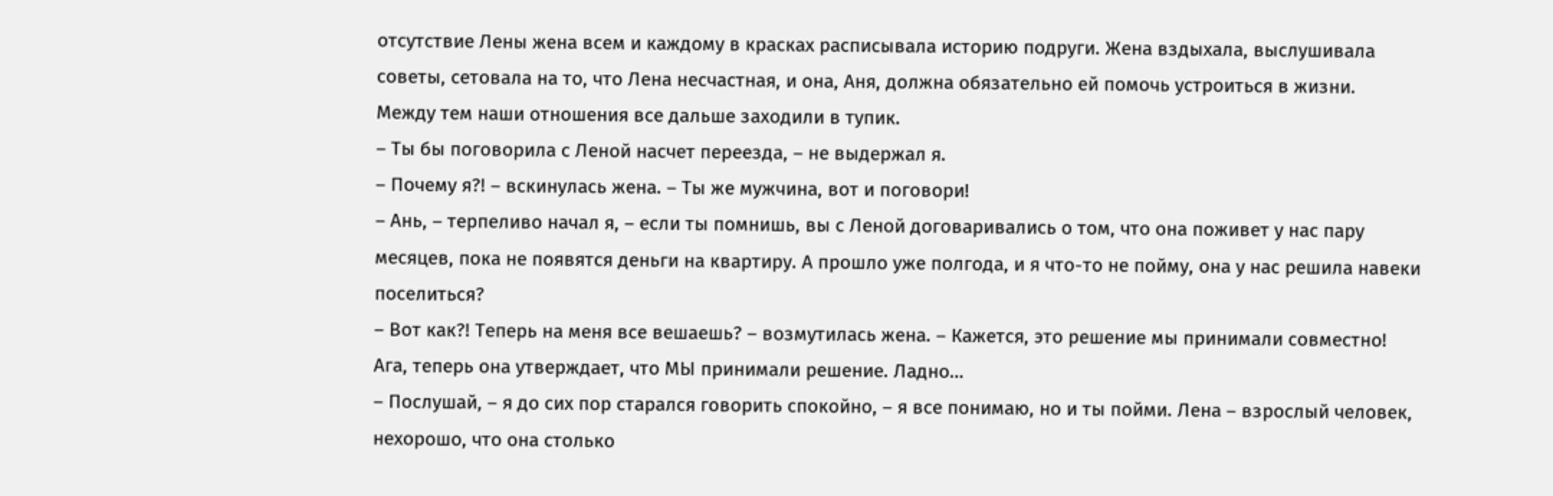отсутствие Лены жена всем и каждому в красках расписывала историю подруги. Жена вздыхала, выслушивала советы, сетовала на то, что Лена несчастная, и она, Аня, должна обязательно ей помочь устроиться в жизни.
Между тем наши отношения все дальше заходили в тупик.
– Ты бы поговорила с Леной насчет переезда, – не выдержал я.
– Почему я?! – вскинулась жена. – Ты же мужчина, вот и поговори!
– Ань, – терпеливо начал я, – если ты помнишь, вы с Леной договаривались о том, что она поживет у нас пару месяцев, пока не появятся деньги на квартиру. А прошло уже полгода, и я что-то не пойму, она у нас решила навеки поселиться?
– Вот как?! Теперь на меня все вешаешь? – возмутилась жена. – Кажется, это решение мы принимали совместно!
Ага, теперь она утверждает, что МЫ принимали решение. Ладно…
– Послушай, – я до сих пор старался говорить спокойно, – я все понимаю, но и ты пойми. Лена – взрослый человек, нехорошо, что она столько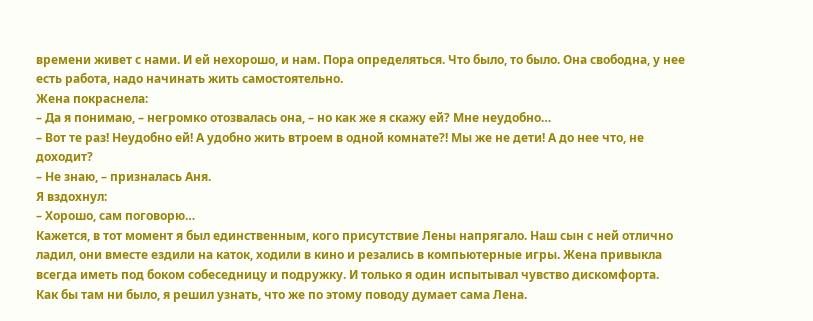времени живет с нами. И ей нехорошо, и нам. Пора определяться. Что было, то было. Она свободна, у нее есть работа, надо начинать жить самостоятельно.
Жена покраснела:
– Да я понимаю, – негромко отозвалась она, – но как же я скажу ей? Мне неудобно…
– Вот те раз! Неудобно ей! А удобно жить втроем в одной комнате?! Мы же не дети! А до нее что, не доходит?
– Не знаю, – призналась Аня.
Я вздохнул:
– Хорошо, сам поговорю…
Кажется, в тот момент я был единственным, кого присутствие Лены напрягало. Наш сын с ней отлично ладил, они вместе ездили на каток, ходили в кино и резались в компьютерные игры. Жена привыкла всегда иметь под боком собеседницу и подружку. И только я один испытывал чувство дискомфорта.
Как бы там ни было, я решил узнать, что же по этому поводу думает сама Лена.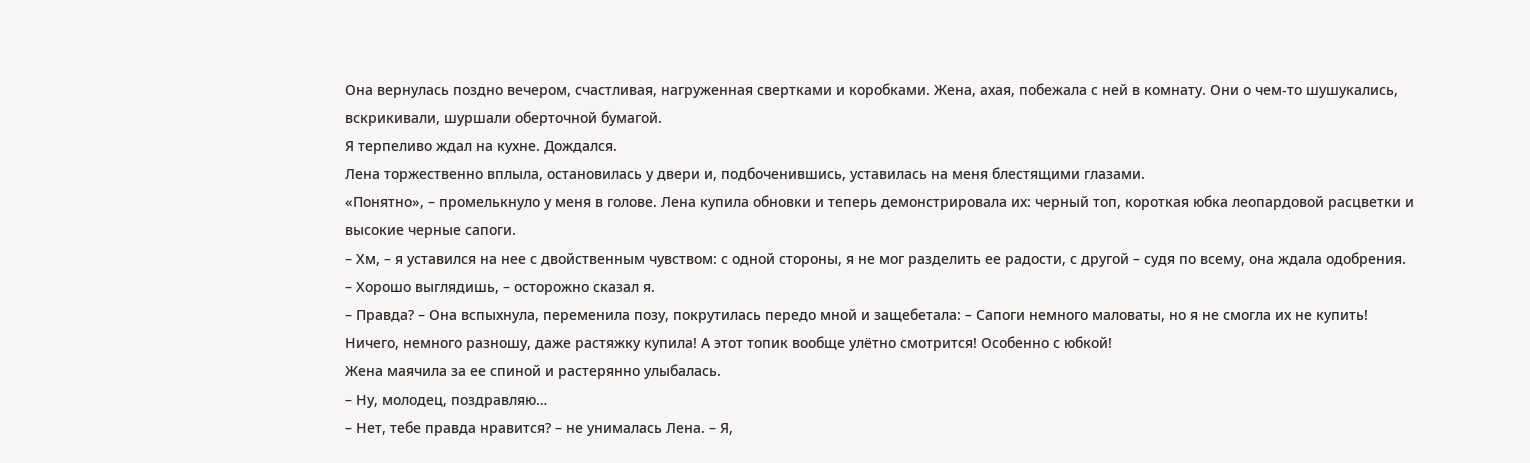Она вернулась поздно вечером, счастливая, нагруженная свертками и коробками. Жена, ахая, побежала с ней в комнату. Они о чем-то шушукались, вскрикивали, шуршали оберточной бумагой.
Я терпеливо ждал на кухне. Дождался.
Лена торжественно вплыла, остановилась у двери и, подбоченившись, уставилась на меня блестящими глазами.
«Понятно», – промелькнуло у меня в голове. Лена купила обновки и теперь демонстрировала их: черный топ, короткая юбка леопардовой расцветки и высокие черные сапоги.
– Хм, – я уставился на нее с двойственным чувством: с одной стороны, я не мог разделить ее радости, с другой – судя по всему, она ждала одобрения.
– Хорошо выглядишь, – осторожно сказал я.
– Правда? – Она вспыхнула, переменила позу, покрутилась передо мной и защебетала: – Сапоги немного маловаты, но я не смогла их не купить! Ничего, немного разношу, даже растяжку купила! А этот топик вообще улётно смотрится! Особенно с юбкой!
Жена маячила за ее спиной и растерянно улыбалась.
– Ну, молодец, поздравляю…
– Нет, тебе правда нравится? – не унималась Лена. – Я,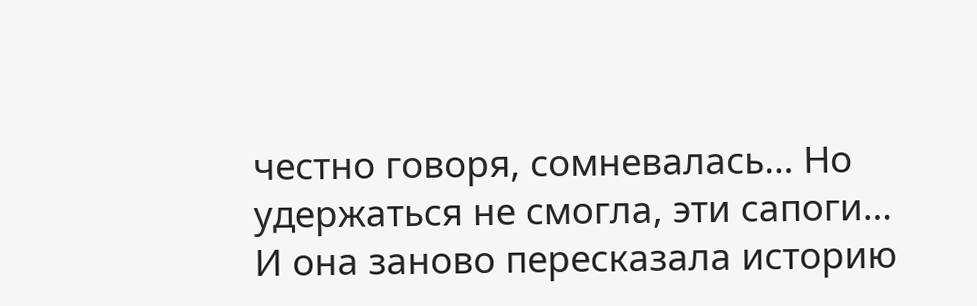честно говоря, сомневалась… Но удержаться не смогла, эти сапоги…
И она заново пересказала историю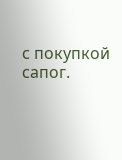с покупкой сапог.